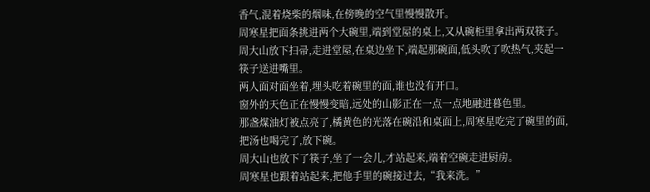香气,混着烧柴的烟味,在傍晚的空气里慢慢散开。
周寒星把面条挑进两个大碗里,端到堂屋的桌上,又从碗柜里拿出两双筷子。
周大山放下扫帚,走进堂屋,在桌边坐下,端起那碗面,低头吹了吹热气,夹起一筷子送进嘴里。
两人面对面坐着,埋头吃着碗里的面,谁也没有开口。
窗外的天色正在慢慢变暗,远处的山影正在一点一点地融进暮色里。
那盏煤油灯被点亮了,橘黄色的光落在碗沿和桌面上,周寒星吃完了碗里的面,把汤也喝完了,放下碗。
周大山也放下了筷子,坐了一会儿,才站起来,端着空碗走进厨房。
周寒星也跟着站起来,把他手里的碗接过去,“我来洗。”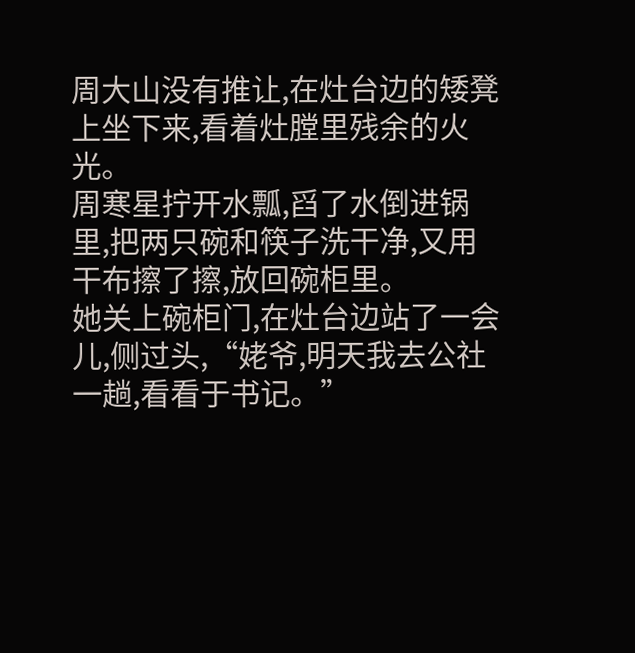周大山没有推让,在灶台边的矮凳上坐下来,看着灶膛里残余的火光。
周寒星拧开水瓢,舀了水倒进锅里,把两只碗和筷子洗干净,又用干布擦了擦,放回碗柜里。
她关上碗柜门,在灶台边站了一会儿,侧过头,“姥爷,明天我去公社一趟,看看于书记。”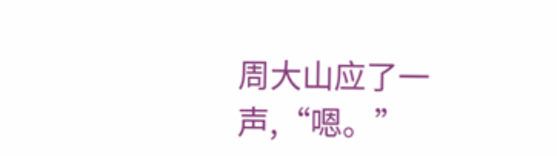周大山应了一声,“嗯。”